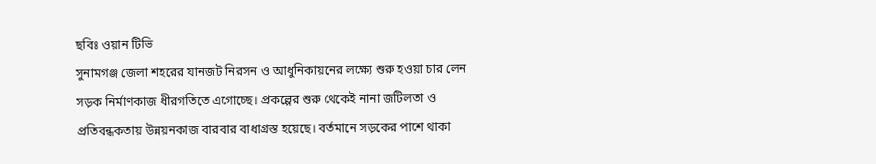ছবিঃ ওয়ান টিভি
সুনামগঞ্জ জেলা শহরের যানজট নিরসন ও আধুনিকায়নের লক্ষ্যে শুরু হওয়া চার লেন সড়ক নির্মাণকাজ ধীরগতিতে এগোচ্ছে। প্রকল্পের শুরু থেকেই নানা জটিলতা ও প্রতিবন্ধকতায় উন্নয়নকাজ বারবার বাধাগ্রস্ত হয়েছে। বর্তমানে সড়কের পাশে থাকা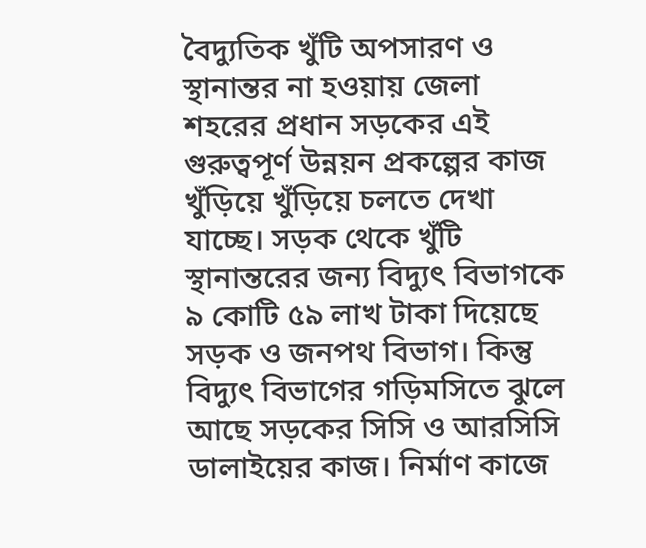বৈদ্যুতিক খুঁটি অপসারণ ও স্থানান্তর না হওয়ায় জেলা শহরের প্রধান সড়কের এই গুরুত্বপূর্ণ উন্নয়ন প্রকল্পের কাজ খুঁড়িয়ে খুঁড়িয়ে চলতে দেখা যাচ্ছে। সড়ক থেকে খুঁটি স্থানান্তরের জন্য বিদ্যুৎ বিভাগকে ৯ কোটি ৫৯ লাখ টাকা দিয়েছে সড়ক ও জনপথ বিভাগ। কিন্তু বিদ্যুৎ বিভাগের গড়িমসিতে ঝুলে আছে সড়কের সিসি ও আরসিসি ডালাইয়ের কাজ। নির্মাণ কাজে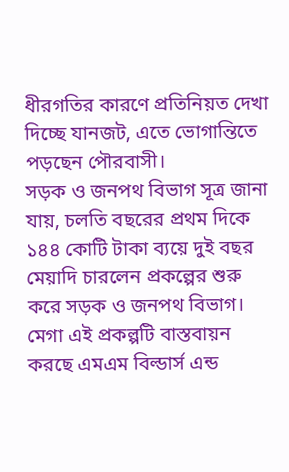ধীরগতির কারণে প্রতিনিয়ত দেখা দিচ্ছে যানজট, এতে ভোগান্তিতে পড়ছেন পৌরবাসী।
সড়ক ও জনপথ বিভাগ সূত্র জানা যায়, চলতি বছরের প্রথম দিকে ১৪৪ কোটি টাকা ব্যয়ে দুই বছর মেয়াদি চারলেন প্রকল্পের শুরু করে সড়ক ও জনপথ বিভাগ। মেগা এই প্রকল্পটি বাস্তবায়ন করছে এমএম বিল্ডার্স এন্ড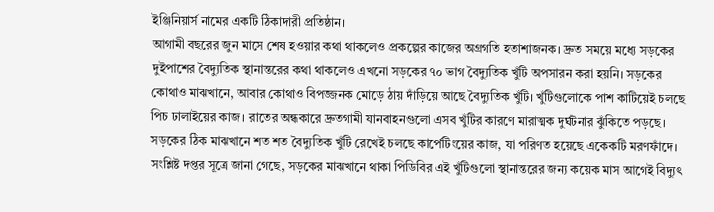ইঞ্জিনিয়ার্স নামের একটি ঠিকাদারী প্রতিষ্ঠান।
আগামী বছরের জুন মাসে শেষ হওয়ার কথা থাকলেও প্রকল্পের কাজের অগ্রগতি হতাশাজনক। দ্রুত সময়ে মধ্যে সড়কের দুইপাশের বৈদ্যুতিক স্থানান্তরের কথা থাকলেও এখনো সড়কের ৭০ ভাগ বৈদ্যুতিক খুঁটি অপসারন করা হয়নি। সড়কের কোথাও মাঝখানে, আবার কোথাও বিপজ্জনক মোড়ে ঠায় দাঁড়িয়ে আছে বৈদ্যুতিক খুঁটি। খুঁটিগুলোকে পাশ কাটিয়েই চলছে পিচ ঢালাইয়ের কাজ। রাতের অন্ধকারে দ্রুতগামী যানবাহনগুলো এসব খুঁটির কারণে মারাত্মক দুর্ঘটনার ঝুঁকিতে পড়ছে। সড়কের ঠিক মাঝখানে শত শত বৈদ্যুতিক খুঁটি রেখেই চলছে কার্পেটিংয়ের কাজ, যা পরিণত হয়েছে একেকটি মরণফাঁদে।
সংশ্লিষ্ট দপ্তর সূত্রে জানা গেছে, সড়কের মাঝখানে থাকা পিডিবির এই খুঁটিগুলো স্থানান্তরের জন্য কয়েক মাস আগেই বিদ্যুৎ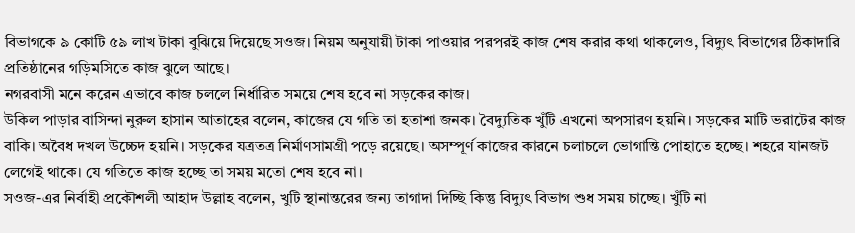বিভাগকে ৯ কোটি ৫৯ লাখ টাকা বুঝিয়ে দিয়েছে সওজ। নিয়ম অনুযায়ী টাকা পাওয়ার পরপরই কাজ শেষ করার কথা থাকলেও, বিদ্যুৎ বিভাগের ঠিকাদারি প্রতিষ্ঠানের গড়িমসিতে কাজ ঝুলে আছে।
নগরবাসী মনে করেন এভাবে কাজ চললে নির্ধারিত সময়ে শেষ হবে না সড়কের কাজ।
উকিল পাড়ার বাসিন্দা নুরুল হাসান আতাহের বলেন, কাজের যে গতি তা হতাশা জনক। বৈদ্যুতিক খুঁটি এখনো অপসারণ হয়নি। সড়কের মাটি ভরাটের কাজ বাকি। অবৈধ দখল উচ্চেদ হয়নি। সড়কের যত্রতত্র নির্মাণসামগ্রী পড়ে রয়েছে। অসম্পূর্ণ কাজের কারনে চলাচলে ভোগান্তি পোহাতে হচ্ছে। শহরে যানজট লেগেই থাকে। যে গতিতে কাজ হচ্ছে তা সময় মতো শেষ হবে না।
সওজ-এর নির্বাহী প্রকৌশলী আহাদ উল্লাহ বলেন, খুটি স্থানান্তরের জন্য তাগাদা দিচ্ছি কিন্তু বিদ্যুৎ বিভাগ শুধ সময় চাচ্ছে। খুঁটি না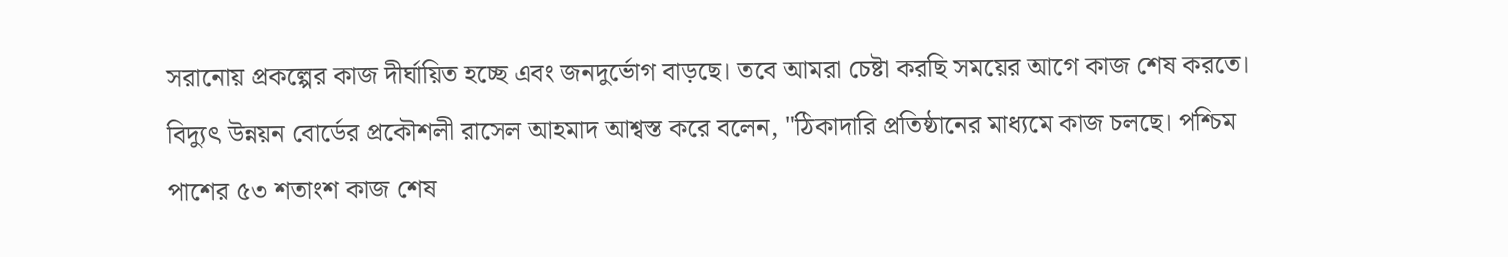সরানোয় প্রকল্পের কাজ দীর্ঘায়িত হচ্ছে এবং জনদুর্ভোগ বাড়ছে। তবে আমরা চেষ্টা করছি সময়ের আগে কাজ শেষ করতে।
বিদ্যুৎ উন্নয়ন বোর্ডের প্রকৌশলী রাসেল আহমাদ আশ্বস্ত করে বলেন, "ঠিকাদারি প্রতিষ্ঠানের মাধ্যমে কাজ চলছে। পশ্চিম পাশের ৫৩ শতাংশ কাজ শেষ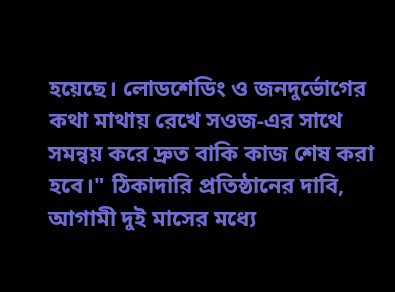হয়েছে। লোডশেডিং ও জনদুর্ভোগের কথা মাথায় রেখে সওজ-এর সাথে সমন্বয় করে দ্রুত বাকি কাজ শেষ করা হবে।" ঠিকাদারি প্রতিষ্ঠানের দাবি, আগামী দুই মাসের মধ্যে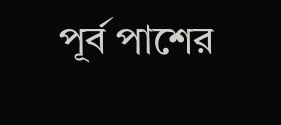পূর্ব পাশের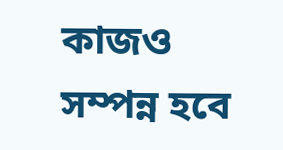কাজও সম্পন্ন হবে